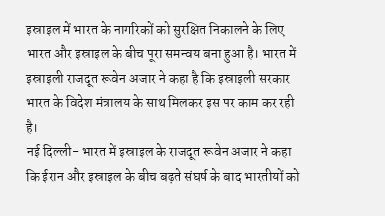इस्राइल में भारत के नागरिकों को सुरक्षित निकालने के लिए भारत और इस्राइल के बीच पूरा समन्वय बना हुआ है। भारत में इस्राइली राजदूत रूवेन अजार ने कहा है कि इस्राइली सरकार भारत के विदेश मंत्रालय के साथ मिलकर इस पर काम कर रही है।
नई दिल्ली- भारत में इस्राइल के राजदूत रूवेन अजार ने कहा कि ईरान और इस्राइल के बीच बढ़ते संघर्ष के बाद भारतीयों को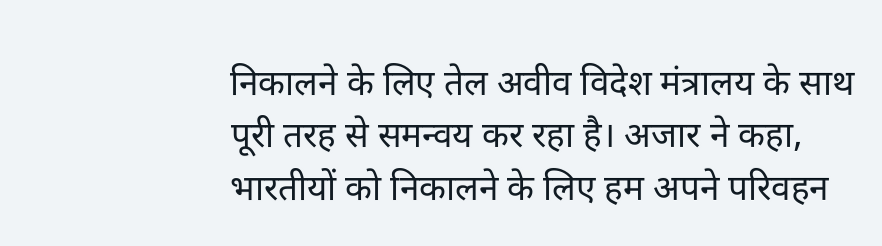निकालने के लिए तेल अवीव विदेश मंत्रालय के साथ पूरी तरह से समन्वय कर रहा है। अजार ने कहा, भारतीयों को निकालने के लिए हम अपने परिवहन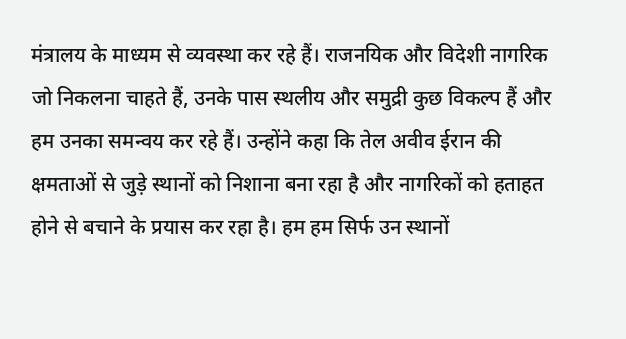मंत्रालय के माध्यम से व्यवस्था कर रहे हैं। राजनयिक और विदेशी नागरिक जो निकलना चाहते हैं, उनके पास स्थलीय और समुद्री कुछ विकल्प हैं और हम उनका समन्वय कर रहे हैं। उन्होंने कहा कि तेल अवीव ईरान की क्षमताओं से जुड़े स्थानों को निशाना बना रहा है और नागरिकों को हताहत होने से बचाने के प्रयास कर रहा है। हम हम सिर्फ उन स्थानों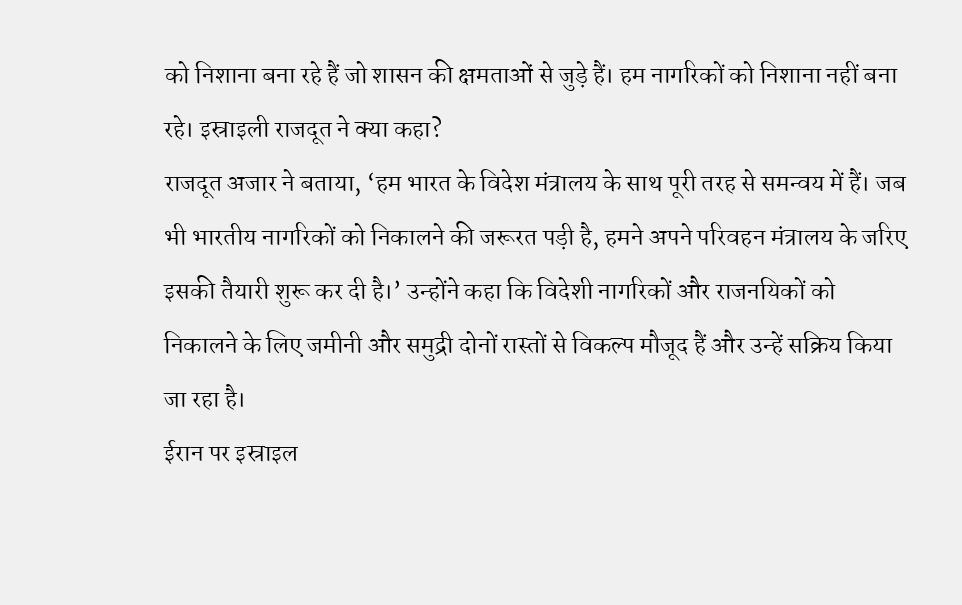को निशाना बना रहे हैं जो शासन की क्षमताओं से जुड़े हैं। हम नागरिकों को निशाना नहीं बना रहे। इस्राइली राजदूत ने क्या कहा?
राजदूत अजार ने बताया, ‘हम भारत के विदेश मंत्रालय के साथ पूरी तरह से समन्वय में हैं। जब भी भारतीय नागरिकों को निकालने की जरूरत पड़ी है, हमने अपने परिवहन मंत्रालय के जरिए इसकी तैयारी शुरू कर दी है।’ उन्होंने कहा कि विदेशी नागरिकों और राजनयिकों को निकालने के लिए जमीनी और समुद्री दोनों रास्तों से विकल्प मौजूद हैं और उन्हें सक्रिय किया जा रहा है।
ईरान पर इस्राइल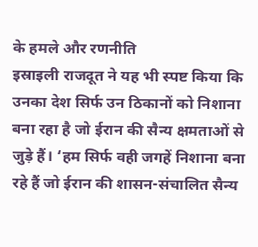के हमले और रणनीति
इस्राइली राजदूत ने यह भी स्पष्ट किया कि उनका देश सिर्फ उन ठिकानों को निशाना बना रहा है जो ईरान की सैन्य क्षमताओं से जुड़े हैं। ‘हम सिर्फ वही जगहें निशाना बना रहे हैं जो ईरान की शासन-संचालित सैन्य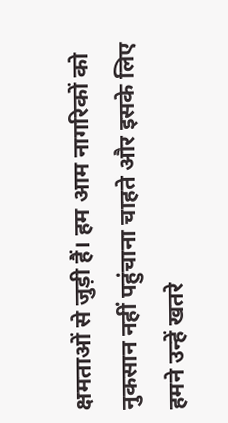क्षमताओं से जुड़ी हैं। हम आम नागरिकों को नुकसान नहीं पहुंचाना चाहते और इसके लिए हमने उन्हें खतरे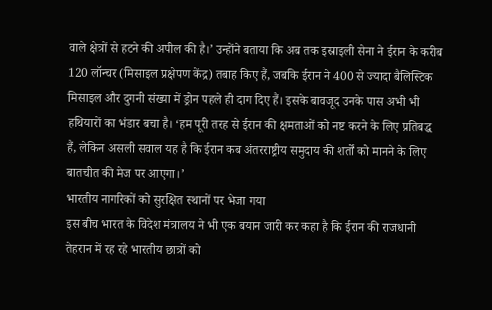वाले क्षेत्रों से हटने की अपील की है।’ उन्होंने बताया कि अब तक इस्राइली सेना ने ईरान के करीब 120 लॉन्चर (मिसाइल प्रक्षेपण केंद्र) तबाह किए हैं, जबकि ईरान ने 400 से ज्यादा बैलिस्टिक मिसाइल और दुगनी संख्या में ड्रोन पहले ही दाग दिए हैं। इसके बावजूद उनके पास अभी भी हथियारों का भंडार बचा है। ‘हम पूरी तरह से ईरान की क्षमताओं को नष्ट करने के लिए प्रतिबद्ध हैं, लेकिन असली सवाल यह है कि ईरान कब अंतरराष्ट्रीय समुदाय की शर्तों को मानने के लिए बातचीत की मेज पर आएगा।’
भारतीय नागरिकों को सुरक्षित स्थानों पर भेजा गया
इस बीच भारत के विदेश मंत्रालय ने भी एक बयान जारी कर कहा है कि ईरान की राजधानी तेहरान में रह रहे भारतीय छात्रों को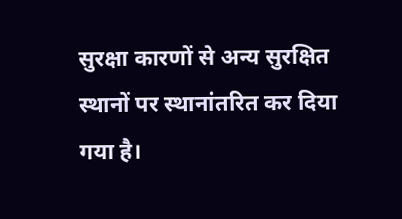सुरक्षा कारणों से अन्य सुरक्षित स्थानों पर स्थानांतरित कर दिया गया है।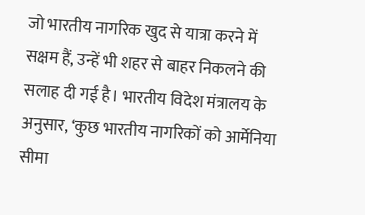जो भारतीय नागरिक खुद से यात्रा करने में सक्षम हैं, उन्हें भी शहर से बाहर निकलने की सलाह दी गई है। भारतीय विदेश मंत्रालय के अनुसार, ‘कुछ भारतीय नागरिकों को आर्मेनिया सीमा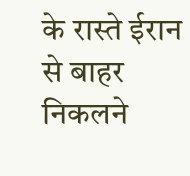के रास्ते ईरान से बाहर निकलने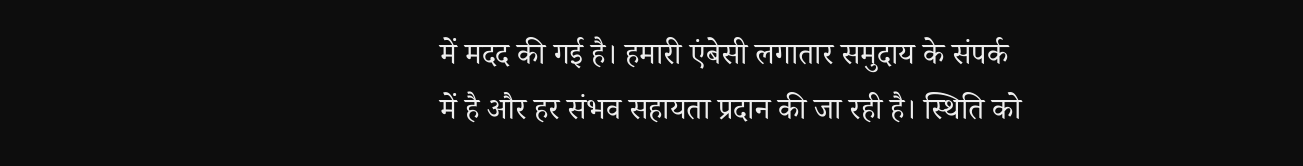में मदद की गई है। हमारी एंबेसी लगातार समुदाय के संपर्क में है और हर संभव सहायता प्रदान की जा रही है। स्थिति को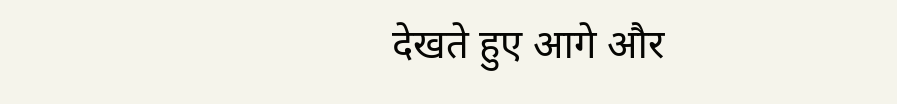देखते हुए आगे और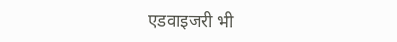एडवाइजरी भी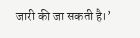जारी की जा सकती है।’